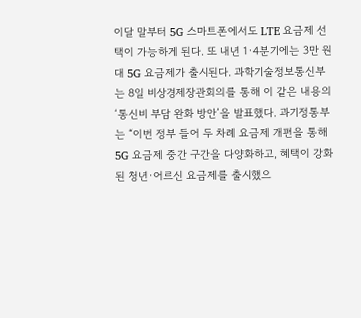이달 말부터 5G 스마트폰에서도 LTE 요금제 선택이 가능하게 된다. 또 내년 1·4분기에는 3만 원대 5G 요금제가 출시된다. 과학기술정보통신부는 8일 비상경제장관회의를 통해 이 같은 내용의 ‘통신비 부담 완화 방안’을 발표했다. 과기정통부는 “이번 정부 들어 두 차례 요금제 개편을 통해 5G 요금제 중간 구간을 다양화하고, 혜택이 강화된 청년·어르신 요금제를 출시했으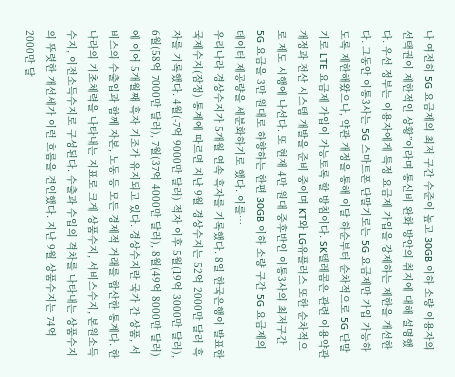나 여전히 5G 요금제의 최저 구간 수준이 높고 30GB 이하 소량 이용자의 선택권이 제한적인 상황”이라며 통신비 완화 방안의 취지에 대해 설명했다. 우선 정부는 이용자에게 특정 요금제 가입을 강제하는 제한을 개선한다. 그동안 이통3사는 5G 스마트폰 단말기로는 5G 요금제만 가입 가능하도록 제한해왔으나, 약관 개정을 통해 이달 하순부터 순차적으로 5G 단말기로 LTE 요금제 가입이 가능토록 할 방침이다. SK텔레콤은 관련 이용약관 개정과 전산 시스템 개발을 준비 중이며 KT와 LG유플러스 또한 순차적으로 제도 시행에 나선다. 또 현재 4만 원대 중후반인 이통3사의 최저구간 5G 요금을 3만 원대로 하향하는 한편 30GB 이하 소량 구간 5G 요금제의 데이터 제공량을 세분화하기로 했다. 이를…
우리나라 경상수지가 5개월 연속 흑자를 기록했다. 8일 한국은행이 발표한 국제수지(잠정) 통계에 따르면 지난 9월 경상수지는 52억 2000만 달러 흑자를 기록했다. 4월(-7억 9000만 달러) 적자 이후 5월(19억 3000만 달러), 6월(58억 7000만 달러), 7월(37억 4000만 달러), 8월(49억 8000만 달러)에 이어 5개월째 흑자 기조가 유지되고 있다. 경상수지란 국가 간 상품, 서비스의 수출입과 함께 자본, 노동 등 모든 경제적 거래를 합산한 통계다. 한 나라의 기초체력을 나타내는 지표로 크게 상품수지, 서비스수지, 본원소득수지, 이전소득수지로 구성된다. 수출과 수입의 격차를 나타내는 상품수지의 뚜렷한 개선세가 이런 흐름을 견인했다. 지난 9월 상품수지는 74억 2000만 달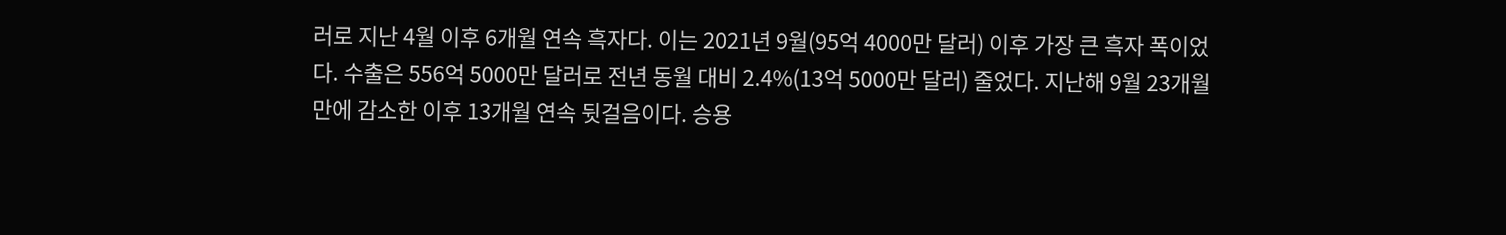러로 지난 4월 이후 6개월 연속 흑자다. 이는 2021년 9월(95억 4000만 달러) 이후 가장 큰 흑자 폭이었다. 수출은 556억 5000만 달러로 전년 동월 대비 2.4%(13억 5000만 달러) 줄었다. 지난해 9월 23개월 만에 감소한 이후 13개월 연속 뒷걸음이다. 승용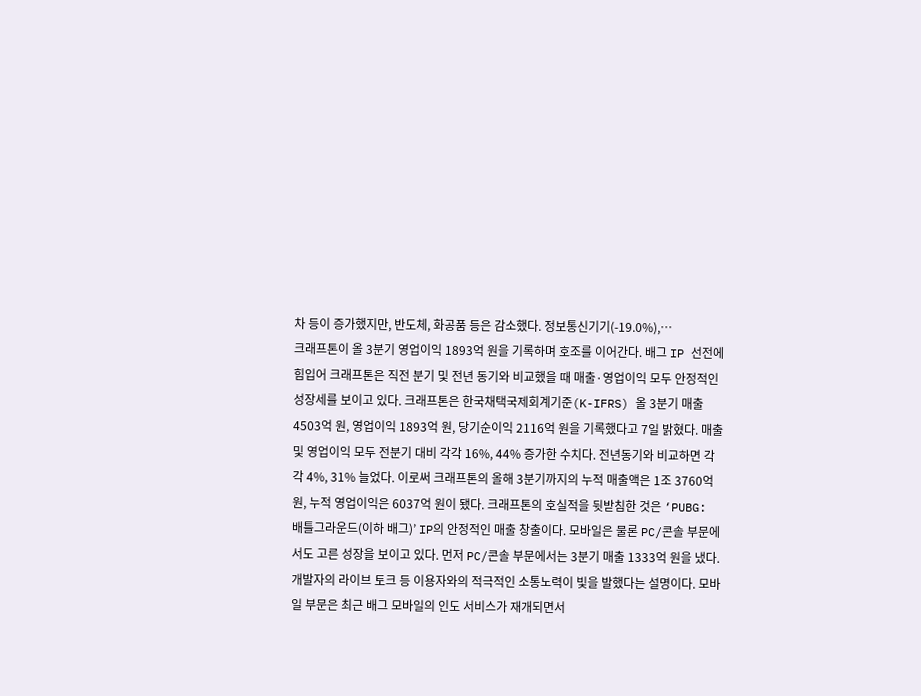차 등이 증가했지만, 반도체, 화공품 등은 감소했다. 정보통신기기(-19.0%),…
크래프톤이 올 3분기 영업이익 1893억 원을 기록하며 호조를 이어간다. 배그 IP 선전에 힘입어 크래프톤은 직전 분기 및 전년 동기와 비교했을 때 매출·영업이익 모두 안정적인 성장세를 보이고 있다. 크래프톤은 한국채택국제회계기준(K-IFRS) 올 3분기 매출 4503억 원, 영업이익 1893억 원, 당기순이익 2116억 원을 기록했다고 7일 밝혔다. 매출 및 영업이익 모두 전분기 대비 각각 16%, 44% 증가한 수치다. 전년동기와 비교하면 각각 4%, 31% 늘었다. 이로써 크래프톤의 올해 3분기까지의 누적 매출액은 1조 3760억 원, 누적 영업이익은 6037억 원이 됐다. 크래프톤의 호실적을 뒷받침한 것은 ‘PUBG: 배틀그라운드(이하 배그)’ IP의 안정적인 매출 창출이다. 모바일은 물론 PC/콘솔 부문에서도 고른 성장을 보이고 있다. 먼저 PC/콘솔 부문에서는 3분기 매출 1333억 원을 냈다. 개발자의 라이브 토크 등 이용자와의 적극적인 소통노력이 빛을 발했다는 설명이다. 모바일 부문은 최근 배그 모바일의 인도 서비스가 재개되면서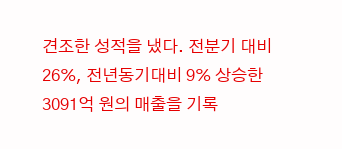견조한 성적을 냈다. 전분기 대비 26%, 전년동기대비 9% 상승한 3091억 원의 매출을 기록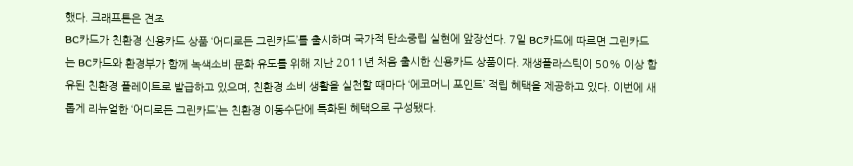했다. 크래프톤은 견조
BC카드가 친환경 신용카드 상품 ‘어디로든 그린카드’를 출시하며 국가적 탄소중립 실현에 앞장선다. 7일 BC카드에 따르면 그린카드는 BC카드와 환경부가 함께 녹색소비 문화 유도를 위해 지난 2011년 처음 출시한 신용카드 상품이다. 재생플라스틱이 50% 이상 함유된 친환경 플레이트로 발급하고 있으며, 친환경 소비 생활을 실천할 때마다 ‘에코머니 포인트’ 적립 혜택을 제공하고 있다. 이번에 새롭게 리뉴얼한 ‘어디로든 그린카드’는 친환경 이동수단에 특화된 혜택으로 구성됐다.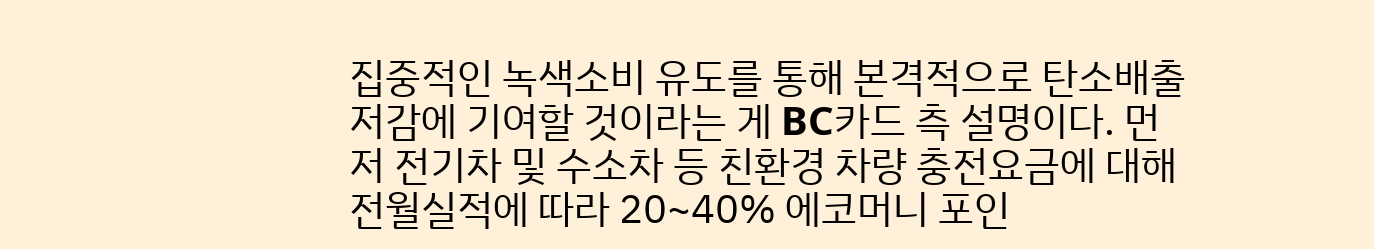집중적인 녹색소비 유도를 통해 본격적으로 탄소배출 저감에 기여할 것이라는 게 BC카드 측 설명이다. 먼저 전기차 및 수소차 등 친환경 차량 충전요금에 대해 전월실적에 따라 20~40% 에코머니 포인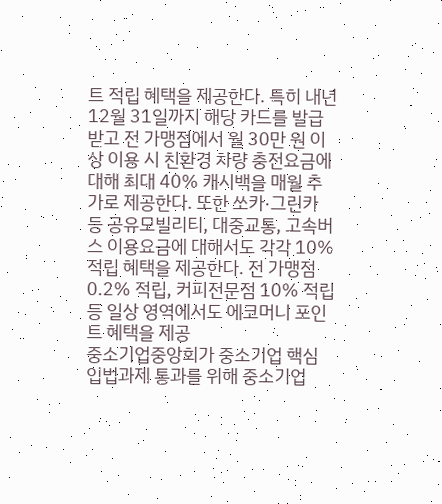트 적립 혜택을 제공한다. 특히 내년 12월 31일까지 해당 카드를 발급받고 전 가맹점에서 월 30만 원 이상 이용 시 친환경 차량 충전요금에 대해 최대 40% 캐시백을 매월 추가로 제공한다. 또한 쏘카·그린카 등 공유모빌리티, 대중교통, 고속버스 이용요금에 대해서도 각각 10% 적립 혜택을 제공한다. 전 가맹점 0.2% 적립, 커피전문점 10% 적립 등 일상 영역에서도 에코머니 포인트 혜택을 제공
중소기업중앙회가 중소기업 핵심 입법과제 통과를 위해 중소기업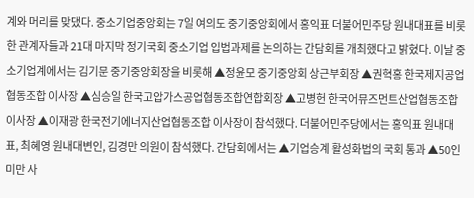계와 머리를 맞댔다. 중소기업중앙회는 7일 여의도 중기중앙회에서 홍익표 더불어민주당 원내대표를 비롯한 관계자들과 21대 마지막 정기국회 중소기업 입법과제를 논의하는 간담회를 개최했다고 밝혔다. 이날 중소기업계에서는 김기문 중기중앙회장을 비롯해 ▲정윤모 중기중앙회 상근부회장 ▲권혁홍 한국제지공업협동조합 이사장 ▲심승일 한국고압가스공업협동조합연합회장 ▲고병헌 한국어뮤즈먼트산업협동조합 이사장 ▲이재광 한국전기에너지산업협동조합 이사장이 참석했다. 더불어민주당에서는 홍익표 원내대표, 최혜영 원내대변인, 김경만 의원이 참석했다. 간담회에서는 ▲기업승계 활성화법의 국회 통과 ▲50인 미만 사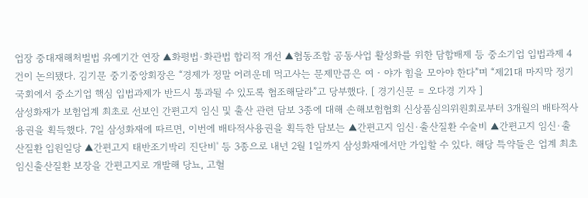업장 중대재해처벌법 유예기간 연장 ▲화평법·화관법 합리적 개선 ▲협동조합 공동사업 활성화를 위한 담합배제 등 중소기업 입법과제 4건이 논의됐다. 김기문 중기중앙회장은 “경제가 정말 어려운데 먹고사는 문제만큼은 여‧야가 힘을 모아야 한다”며 “제21대 마지막 정기국회에서 중소기업 핵심 입법과제가 반드시 통과될 수 있도록 협조해달라”고 당부했다. [ 경기신문 = 오다경 기자 ]
삼성화재가 보험업계 최초로 선보인 간편고지 임신 및 출산 관련 담보 3종에 대해 손해보험협회 신상품심의위원회로부터 3개월의 배타적사용권을 획득했다. 7일 삼성화재에 따르면, 이번에 배타적사용권을 획득한 담보는 ▲간편고지 임신·출산질환 수술비 ▲간편고지 임신·출산질환 입원일당 ▲간편고지 태반조기박리 진단비' 등 3종으로 내년 2월 1일까지 삼성화재에서만 가입할 수 있다. 해당 특약들은 업계 최초 임신출산질환 보장을 간편고지로 개발해 당뇨, 고혈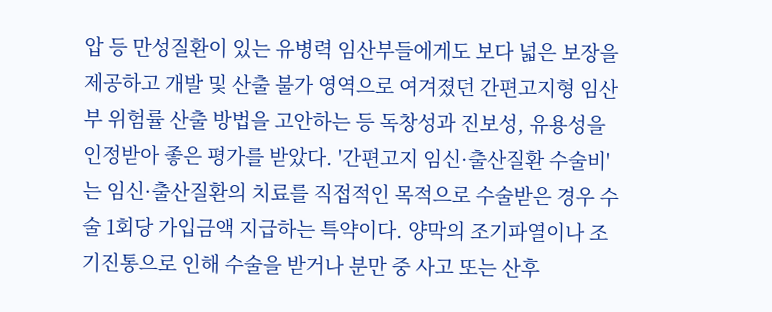압 등 만성질환이 있는 유병력 임산부들에게도 보다 넓은 보장을 제공하고 개발 및 산출 불가 영역으로 여겨졌던 간편고지형 임산부 위험률 산출 방법을 고안하는 등 독창성과 진보성, 유용성을 인정받아 좋은 평가를 받았다. '간편고지 임신·출산질환 수술비'는 임신·출산질환의 치료를 직접적인 목적으로 수술받은 경우 수술 1회당 가입금액 지급하는 특약이다. 양막의 조기파열이나 조기진통으로 인해 수술을 받거나 분만 중 사고 또는 산후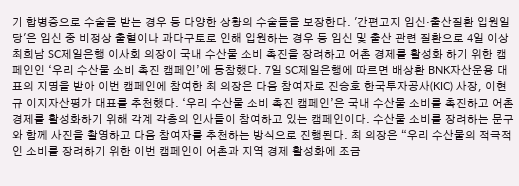기 합병증으로 수술을 받는 경우 등 다양한 상황의 수술들을 보장한다. '간편고지 임신·출산질환 입원일당'은 임신 중 비정상 출혈이나 과다구토로 인해 입원하는 경우 등 임신 및 출산 관련 질환으로 4일 이상
최희남 SC제일은행 이사회 의장이 국내 수산물 소비 촉진을 장려하고 어촌 경제를 활성화 하기 위한 캠페인인 ‘우리 수산물 소비 촉진 캠페인’에 동참했다. 7일 SC제일은행에 따르면 배상환 BNK자산운용 대표의 지명을 받아 이번 캠페인에 참여한 최 의장은 다음 참여자로 진승호 한국투자공사(KIC) 사장, 이현규 이지자산평가 대표를 추천했다. ‘우리 수산물 소비 촉진 캠페인’은 국내 수산물 소비를 촉진하고 어촌 경제를 활성화하기 위해 각계 각층의 인사들이 참여하고 있는 캠페인이다. 수산물 소비를 장려하는 문구와 함께 사진을 촬영하고 다음 참여자를 추천하는 방식으로 진행된다. 최 의장은 “우리 수산물의 적극적인 소비를 장려하기 위한 이번 캠페인이 어촌과 지역 경제 활성화에 조금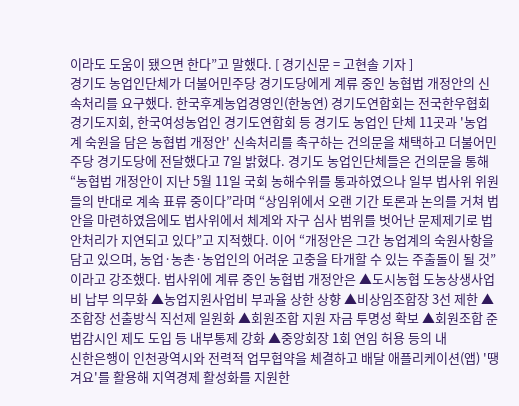이라도 도움이 됐으면 한다”고 말했다. [ 경기신문 = 고현솔 기자 ]
경기도 농업인단체가 더불어민주당 경기도당에게 계류 중인 농협법 개정안의 신속처리를 요구했다. 한국후계농업경영인(한농연) 경기도연합회는 전국한우협회 경기도지회, 한국여성농업인 경기도연합회 등 경기도 농업인 단체 11곳과 '농업계 숙원을 담은 농협법 개정안' 신속처리를 촉구하는 건의문을 채택하고 더불어민주당 경기도당에 전달했다고 7일 밝혔다. 경기도 농업인단체들은 건의문을 통해 “농협법 개정안이 지난 5월 11일 국회 농해수위를 통과하였으나 일부 법사위 위원들의 반대로 계속 표류 중이다”라며 “상임위에서 오랜 기간 토론과 논의를 거쳐 법안을 마련하였음에도 법사위에서 체계와 자구 심사 범위를 벗어난 문제제기로 법안처리가 지연되고 있다”고 지적했다. 이어 “개정안은 그간 농업계의 숙원사항을 담고 있으며, 농업·농촌·농업인의 어려운 고충을 타개할 수 있는 주출돌이 될 것”이라고 강조했다. 법사위에 계류 중인 농협법 개정안은 ▲도시농협 도농상생사업비 납부 의무화 ▲농업지원사업비 부과율 상한 상향 ▲비상임조합장 3선 제한 ▲조합장 선출방식 직선제 일원화 ▲회원조합 지원 자금 투명성 확보 ▲회원조합 준법감시인 제도 도입 등 내부통제 강화 ▲중앙회장 1회 연임 허용 등의 내
신한은행이 인천광역시와 전력적 업무협약을 체결하고 배달 애플리케이션(앱) '땡겨요'를 활용해 지역경제 활성화를 지원한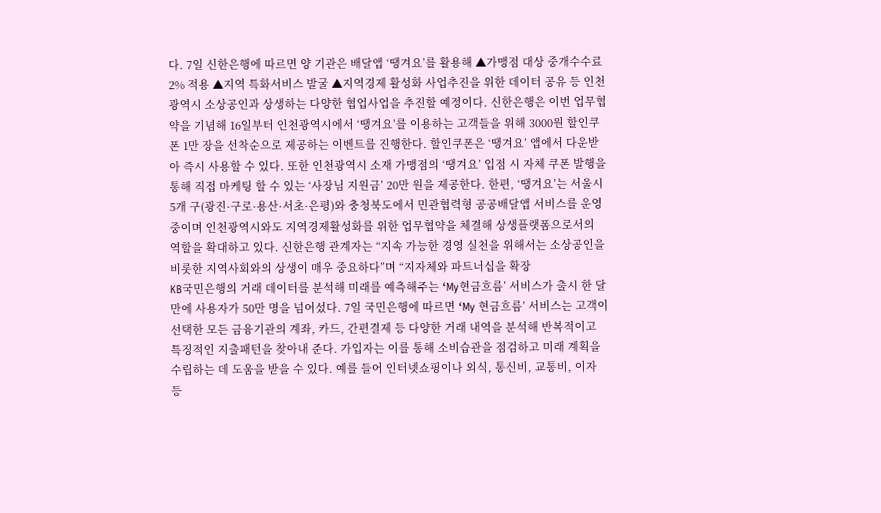다. 7일 신한은행에 따르면 양 기관은 배달앱 ‘땡겨요’를 활용해 ▲가맹점 대상 중개수수료 2% 적용 ▲지역 특화서비스 발굴 ▲지역경제 활성화 사업추진을 위한 데이터 공유 등 인천광역시 소상공인과 상생하는 다양한 협업사업을 추진할 예정이다. 신한은행은 이번 업무협약을 기념해 16일부터 인천광역시에서 ‘땡겨요’를 이용하는 고객들을 위해 3000원 할인쿠폰 1만 장을 선착순으로 제공하는 이벤트를 진행한다. 할인쿠폰은 ‘땡겨요’ 앱에서 다운받아 즉시 사용할 수 있다. 또한 인천광역시 소재 가맹점의 ‘땡겨요’ 입점 시 자체 쿠폰 발행을 통해 직접 마케팅 할 수 있는 ‘사장님 지원금’ 20만 원을 제공한다. 한편, ‘땡겨요’는 서울시 5개 구(광진·구로·용산·서초·은평)와 충청북도에서 민관협력형 공공배달앱 서비스를 운영 중이며 인천광역시와도 지역경제활성화를 위한 업무협약을 체결해 상생플랫폼으로서의 역할을 확대하고 있다. 신한은행 관계자는 “지속 가능한 경영 실천을 위해서는 소상공인을 비롯한 지역사회와의 상생이 매우 중요하다”며 “지자체와 파트너십을 확장
KB국민은행의 거래 데이터를 분석해 미래를 예측해주는 ‘My현금흐름’ 서비스가 출시 한 달 만에 사용자가 50만 명을 넘어섰다. 7일 국민은행에 따르면 ‘My 현금흐름’ 서비스는 고객이 선택한 모든 금융기관의 계좌, 카드, 간편결제 등 다양한 거래 내역을 분석해 반복적이고 특징적인 지출패턴을 찾아내 준다. 가입자는 이를 통해 소비습관을 점검하고 미래 계획을 수립하는 데 도움을 받을 수 있다. 예를 들어 인터넷쇼핑이나 외식, 통신비, 교통비, 이자 등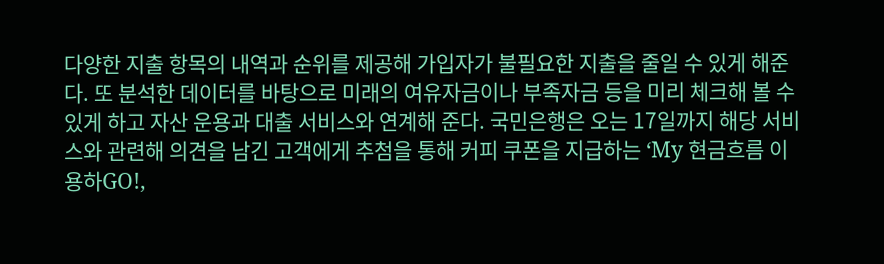다양한 지출 항목의 내역과 순위를 제공해 가입자가 불필요한 지출을 줄일 수 있게 해준다. 또 분석한 데이터를 바탕으로 미래의 여유자금이나 부족자금 등을 미리 체크해 볼 수 있게 하고 자산 운용과 대출 서비스와 연계해 준다. 국민은행은 오는 17일까지 해당 서비스와 관련해 의견을 남긴 고객에게 추첨을 통해 커피 쿠폰을 지급하는 ‘My 현금흐름 이용하GO!,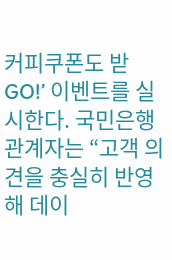커피쿠폰도 받GO!’ 이벤트를 실시한다. 국민은행 관계자는 “고객 의견을 충실히 반영해 데이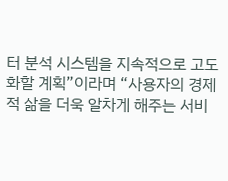터 분석 시스템을 지속적으로 고도화할 계획”이라며 “사용자의 경제적 삶을 더욱 알차게 해주는 서비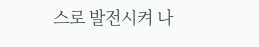스로 발전시켜 나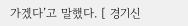가겠다’고 말했다. [ 경기신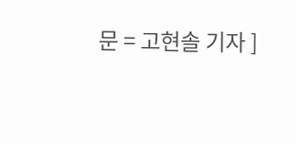문 = 고현솔 기자 ]